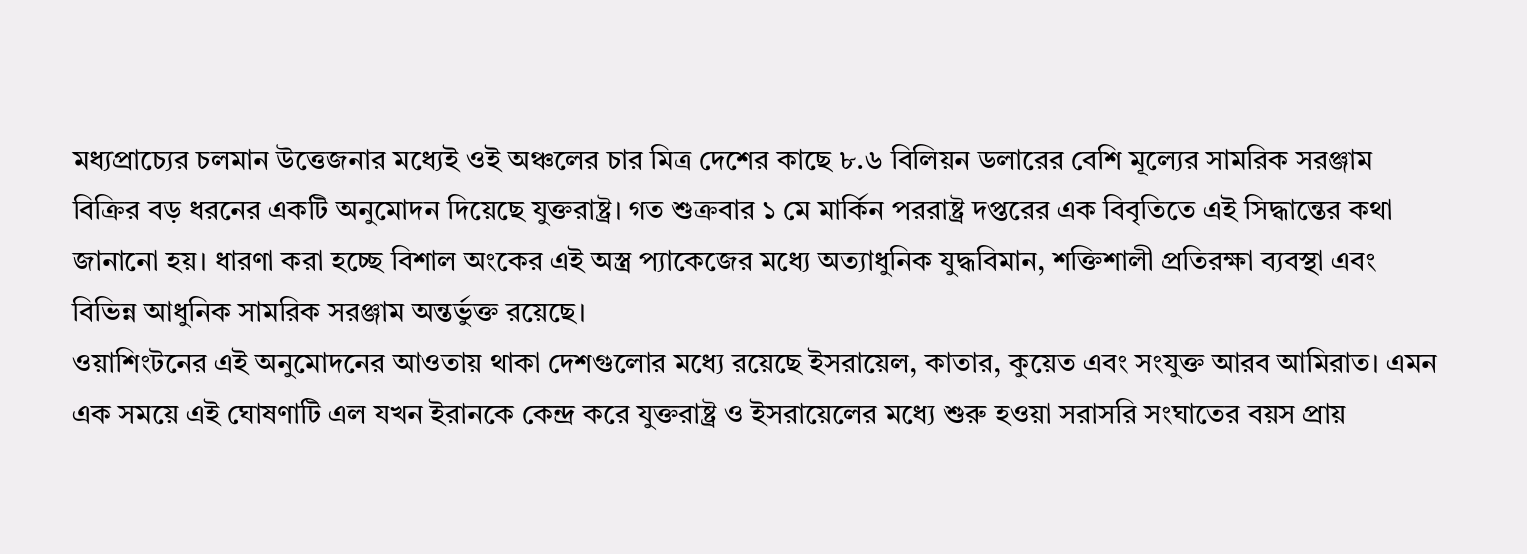মধ্যপ্রাচ্যের চলমান উত্তেজনার মধ্যেই ওই অঞ্চলের চার মিত্র দেশের কাছে ৮.৬ বিলিয়ন ডলারের বেশি মূল্যের সামরিক সরঞ্জাম বিক্রির বড় ধরনের একটি অনুমোদন দিয়েছে যুক্তরাষ্ট্র। গত শুক্রবার ১ মে মার্কিন পররাষ্ট্র দপ্তরের এক বিবৃতিতে এই সিদ্ধান্তের কথা জানানো হয়। ধারণা করা হচ্ছে বিশাল অংকের এই অস্ত্র প্যাকেজের মধ্যে অত্যাধুনিক যুদ্ধবিমান, শক্তিশালী প্রতিরক্ষা ব্যবস্থা এবং বিভিন্ন আধুনিক সামরিক সরঞ্জাম অন্তর্ভুক্ত রয়েছে।
ওয়াশিংটনের এই অনুমোদনের আওতায় থাকা দেশগুলোর মধ্যে রয়েছে ইসরায়েল, কাতার, কুয়েত এবং সংযুক্ত আরব আমিরাত। এমন এক সময়ে এই ঘোষণাটি এল যখন ইরানকে কেন্দ্র করে যুক্তরাষ্ট্র ও ইসরায়েলের মধ্যে শুরু হওয়া সরাসরি সংঘাতের বয়স প্রায়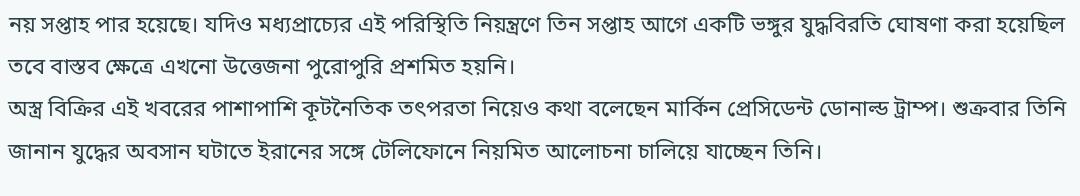নয় সপ্তাহ পার হয়েছে। যদিও মধ্যপ্রাচ্যের এই পরিস্থিতি নিয়ন্ত্রণে তিন সপ্তাহ আগে একটি ভঙ্গুর যুদ্ধবিরতি ঘোষণা করা হয়েছিল তবে বাস্তব ক্ষেত্রে এখনো উত্তেজনা পুরোপুরি প্রশমিত হয়নি।
অস্ত্র বিক্রির এই খবরের পাশাপাশি কূটনৈতিক তৎপরতা নিয়েও কথা বলেছেন মার্কিন প্রেসিডেন্ট ডোনাল্ড ট্রাম্প। শুক্রবার তিনি জানান যুদ্ধের অবসান ঘটাতে ইরানের সঙ্গে টেলিফোনে নিয়মিত আলোচনা চালিয়ে যাচ্ছেন তিনি।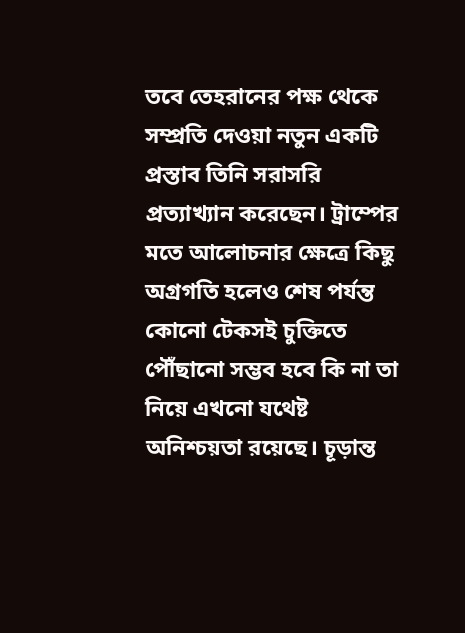তবে তেহরানের পক্ষ থেকে সম্প্রতি দেওয়া নতুন একটি প্রস্তাব তিনি সরাসরি প্রত্যাখ্যান করেছেন। ট্রাম্পের মতে আলোচনার ক্ষেত্রে কিছু অগ্রগতি হলেও শেষ পর্যন্ত কোনো টেকসই চুক্তিতে পৌঁছানো সম্ভব হবে কি না তা নিয়ে এখনো যথেষ্ট অনিশ্চয়তা রয়েছে। চূড়ান্ত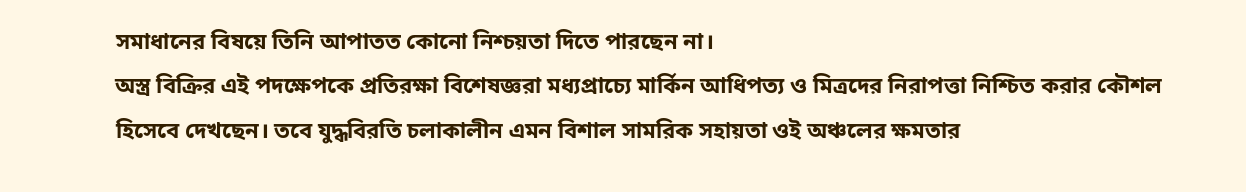সমাধানের বিষয়ে তিনি আপাতত কোনো নিশ্চয়তা দিতে পারছেন না।
অস্ত্র বিক্রির এই পদক্ষেপকে প্রতিরক্ষা বিশেষজ্ঞরা মধ্যপ্রাচ্যে মার্কিন আধিপত্য ও মিত্রদের নিরাপত্তা নিশ্চিত করার কৌশল হিসেবে দেখছেন। তবে যুদ্ধবিরতি চলাকালীন এমন বিশাল সামরিক সহায়তা ওই অঞ্চলের ক্ষমতার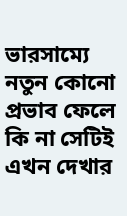ভারসাম্যে নতুন কোনো প্রভাব ফেলে কি না সেটিই এখন দেখার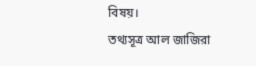বিষয়।
তথ্যসূত্র আল জাজিরা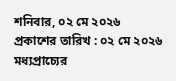শনিবার, ০২ মে ২০২৬
প্রকাশের তারিখ : ০২ মে ২০২৬
মধ্যপ্রাচ্যের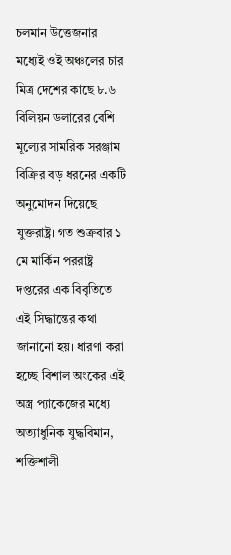চলমান উত্তেজনার মধ্যেই ওই অঞ্চলের চার মিত্র দেশের কাছে ৮.৬ বিলিয়ন ডলারের বেশি মূল্যের সামরিক সরঞ্জাম বিক্রির বড় ধরনের একটি অনুমোদন দিয়েছে যুক্তরাষ্ট্র। গত শুক্রবার ১ মে মার্কিন পররাষ্ট্র দপ্তরের এক বিবৃতিতে এই সিদ্ধান্তের কথা জানানো হয়। ধারণা করা হচ্ছে বিশাল অংকের এই অস্ত্র প্যাকেজের মধ্যে অত্যাধুনিক যুদ্ধবিমান, শক্তিশালী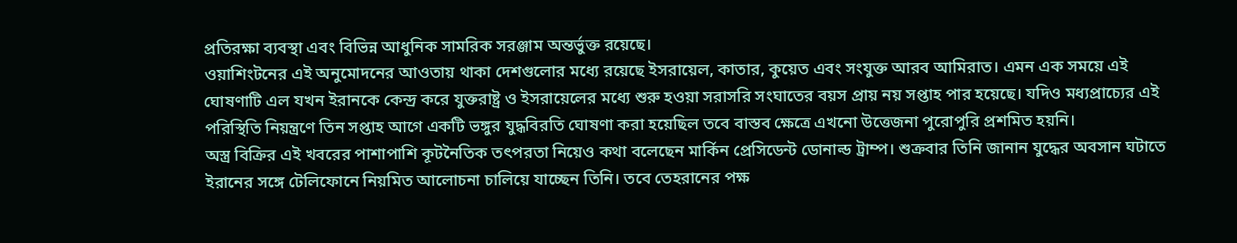প্রতিরক্ষা ব্যবস্থা এবং বিভিন্ন আধুনিক সামরিক সরঞ্জাম অন্তর্ভুক্ত রয়েছে।
ওয়াশিংটনের এই অনুমোদনের আওতায় থাকা দেশগুলোর মধ্যে রয়েছে ইসরায়েল, কাতার, কুয়েত এবং সংযুক্ত আরব আমিরাত। এমন এক সময়ে এই ঘোষণাটি এল যখন ইরানকে কেন্দ্র করে যুক্তরাষ্ট্র ও ইসরায়েলের মধ্যে শুরু হওয়া সরাসরি সংঘাতের বয়স প্রায় নয় সপ্তাহ পার হয়েছে। যদিও মধ্যপ্রাচ্যের এই পরিস্থিতি নিয়ন্ত্রণে তিন সপ্তাহ আগে একটি ভঙ্গুর যুদ্ধবিরতি ঘোষণা করা হয়েছিল তবে বাস্তব ক্ষেত্রে এখনো উত্তেজনা পুরোপুরি প্রশমিত হয়নি।
অস্ত্র বিক্রির এই খবরের পাশাপাশি কূটনৈতিক তৎপরতা নিয়েও কথা বলেছেন মার্কিন প্রেসিডেন্ট ডোনাল্ড ট্রাম্প। শুক্রবার তিনি জানান যুদ্ধের অবসান ঘটাতে ইরানের সঙ্গে টেলিফোনে নিয়মিত আলোচনা চালিয়ে যাচ্ছেন তিনি। তবে তেহরানের পক্ষ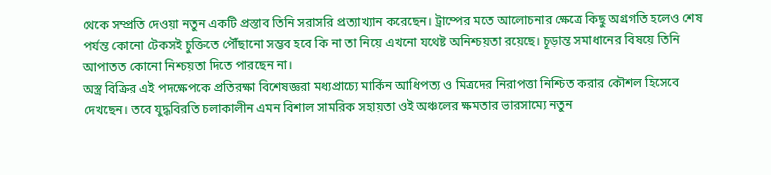থেকে সম্প্রতি দেওয়া নতুন একটি প্রস্তাব তিনি সরাসরি প্রত্যাখ্যান করেছেন। ট্রাম্পের মতে আলোচনার ক্ষেত্রে কিছু অগ্রগতি হলেও শেষ পর্যন্ত কোনো টেকসই চুক্তিতে পৌঁছানো সম্ভব হবে কি না তা নিয়ে এখনো যথেষ্ট অনিশ্চয়তা রয়েছে। চূড়ান্ত সমাধানের বিষয়ে তিনি আপাতত কোনো নিশ্চয়তা দিতে পারছেন না।
অস্ত্র বিক্রির এই পদক্ষেপকে প্রতিরক্ষা বিশেষজ্ঞরা মধ্যপ্রাচ্যে মার্কিন আধিপত্য ও মিত্রদের নিরাপত্তা নিশ্চিত করার কৌশল হিসেবে দেখছেন। তবে যুদ্ধবিরতি চলাকালীন এমন বিশাল সামরিক সহায়তা ওই অঞ্চলের ক্ষমতার ভারসাম্যে নতুন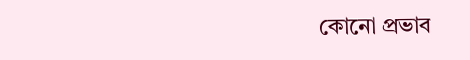কোনো প্রভাব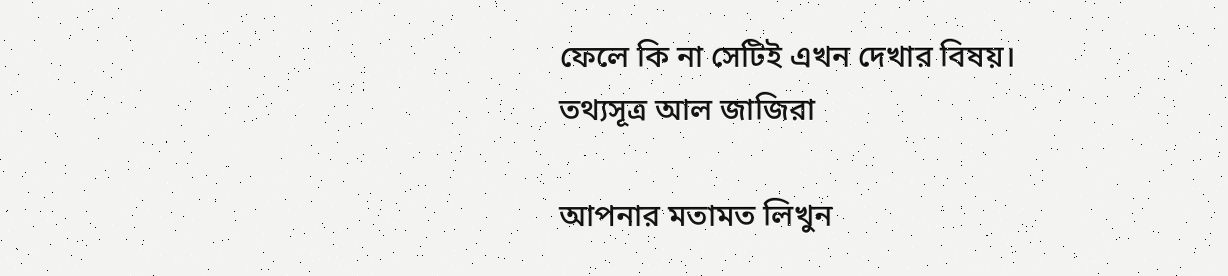ফেলে কি না সেটিই এখন দেখার বিষয়।
তথ্যসূত্র আল জাজিরা

আপনার মতামত লিখুন